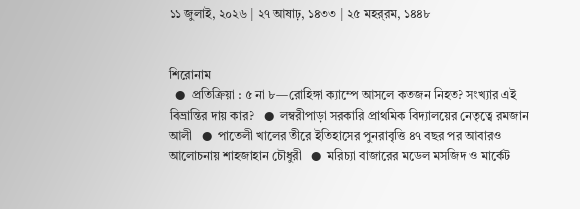১১ জুলাই, ২০২৬ | ২৭ আষাঢ়, ১৪৩৩ | ২৫ মহর্‌রম, ১৪৪৮


শিরোনাম
  ●  প্রতিক্রিয়া : ৫ না ৮—রোহিঙ্গা ক্যাম্পে আসলে কতজন নিহত? সংখ্যার এই বিভ্রান্তির দায় কার?   ●  লম্বরীপাড়া সরকারি প্রাথমিক বিদ্যালয়ের নেতৃত্বে রমজান আলী   ●  পাতেলী খালের তীরে ইতিহাসের পুনরাবৃত্তি ৪৭ বছর পর আবারও আলোচনায় শাহজাহান চৌধুরী   ●  মরিচ্যা বাজারের মডেল মসজিদ ও মার্কেট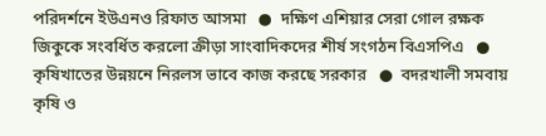পরিদর্শনে ইউএনও রিফাত আসমা   ●  দক্ষিণ এশিয়ার সেরা গোল রক্ষক জিকুকে সংবর্ধিত করলো ক্রীড়া সাংবাদিকদের শীর্ষ সংগঠন বিএসপিএ   ●  কৃষিখাতের উন্নয়নে নিরলস ভাবে কাজ করছে সরকার   ●  বদরখালী সমবায় কৃষি ও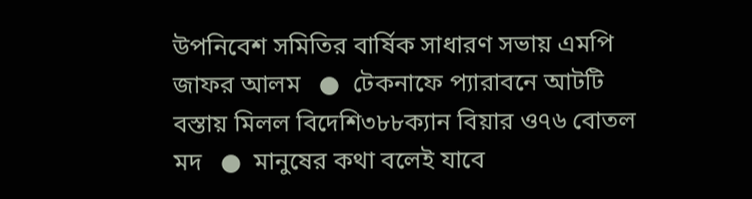উপনিবেশ সমিতির বার্ষিক সাধারণ সভায় এমপি জাফর আলম   ●  টেকনাফে প্যারাবনে আটটি বস্তায় মিলল বিদেশি৩৮৮ক্যান বিয়ার ও৭৬ বোতল মদ   ●  মানুষের কথা বলেই যাবে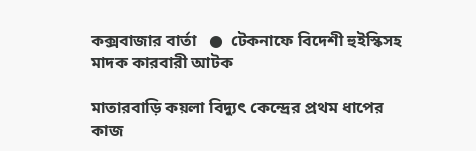কক্সবাজার বার্তা   ●  টেকনাফে বিদেশী হুইস্কিসহ মাদক কারবারী আটক

মাতারবাড়ি কয়লা বিদ্যুৎ কেন্দ্রের প্রথম ধাপের কাজ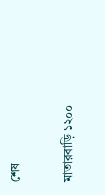শেষ

মাতারবাড়ি ১২০০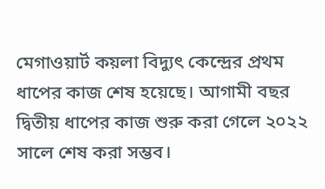মেগাওয়ার্ট কয়লা বিদ্যুৎ কেন্দ্রের প্রথম ধাপের কাজ শেষ হয়েছে। আগামী বছর দ্বিতীয় ধাপের কাজ শুরু করা গেলে ২০২২ সালে শেষ করা সম্ভব।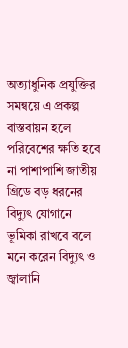অত্যাধুনিক প্রযুক্তির সমন্বয়ে এ প্রকল্প বাস্তবায়ন হলে পরিবেশের ক্ষতি হবে না পাশাপাশি জাতীয় গ্রিডে বড় ধরনের বিদ্যুৎ যোগানে ভূমিকা রাখবে বলে মনে করেন বিদ্যুৎ ও জ্বালানি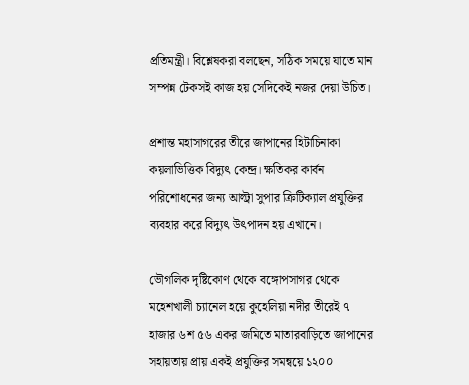প্রতিমন্ত্রী। বিশ্লেষকরা বলছেন, সঠিক সময়ে যাতে মান সম্পন্ন টেকসই কাজ হয় সেদিকেই নজর দেয়া উচিত।

প্রশান্ত মহাসাগরের তীরে জাপানের হিটাচিনাকা কয়লাভিত্তিক বিদ্যুৎ কেন্দ্র। ক্ষতিকর কার্বন পরিশোধনের জন্য আল্ট্রা সুপার ক্রিটিক্যাল প্রযুক্তির ব্যবহার করে বিদ্যুৎ উৎপাদন হয় এখানে।

ভৌগলিক দৃষ্টিকোণ থেকে বঙ্গোপসাগর থেকে মহেশখালী চ্যানেল হয়ে কুহেলিয়া নদীর তীরেই ৭ হাজার ৬শ ৫৬ একর জমিতে মাতারবাড়িতে জাপানের সহায়তায় প্রায় একই প্রযুক্তির সমন্বয়ে ১২০০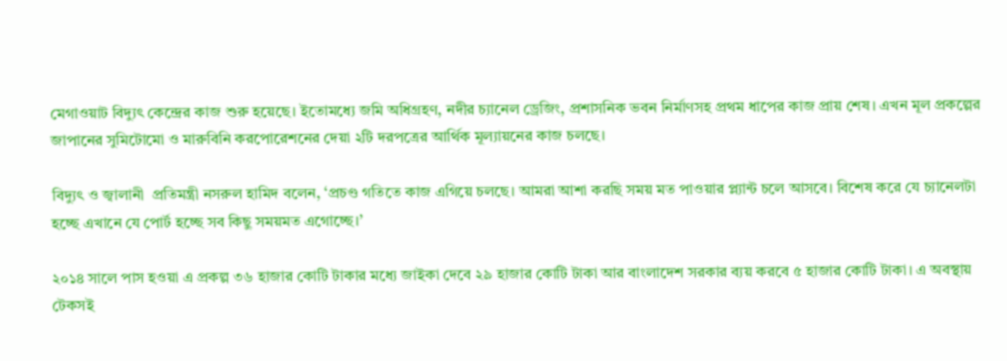মেগাওয়াট বিদ্যুৎ কেন্দ্রের কাজ শুরু হয়েছে। ইতোমধ্যে জমি অধিগ্রহণ, নদীর চ্যানেল ড্রেজিং, প্রশাসনিক ভবন নির্মাণসহ প্রথম ধাপের কাজ প্রায় শেষ। এখন মূল প্রকল্পের জাপানের সুমিটোমো ও মারুবিনি করপোরেশনের দেয়া ২টি দরপত্রের আর্থিক মূল্যায়নের কাজ চলছে।

বিদ্যুৎ ও জ্বালানী  প্রতিমন্ত্রী নসরুল হামিদ বলেন, ‘প্রচণ্ড গতিতে কাজ এগিয়ে চলছে। আমরা আশা করছি সময় মত পাওয়ার প্ল্যান্ট চলে আসবে। বিশেষ করে যে চ্যানেলটা হচ্ছে এখানে যে পোর্ট হচ্ছে সব কিছু সময়মত এগোচ্ছে।’

২০১৪ সালে পাস হওয়া এ প্রকল্প ৩৬ হাজার কোটি টাকার মধ্যে জাইকা দেবে ২৯ হাজার কোটি টাকা আর বাংলাদেশ সরকার ব্যয় করবে ৫ হাজার কোটি টাকা। এ অবস্থায় টেকসই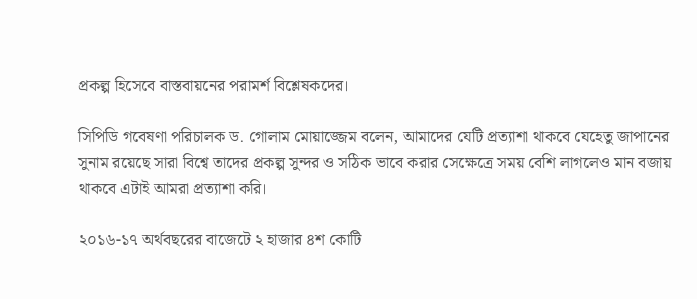প্রকল্প হিসেবে বাস্তবায়নের পরামর্শ বিশ্লেষকদের।

সিপিডি গবেষণা পরিচালক ড. গোলাম মোয়াজ্জেম বলেন, আমাদের যেটি প্রত্যাশা থাকবে যেহেতু জাপানের সুনাম রয়েছে সারা বিশ্বে তাদের প্রকল্প সুন্দর ও সঠিক ভাবে করার সেক্ষেত্রে সময় বেশি লাগলেও মান বজায় থাকবে এটাই আমরা প্রত্যাশা করি।

২০১৬-১৭ অর্থবছরের বাজেটে ২ হাজার ৪শ কোটি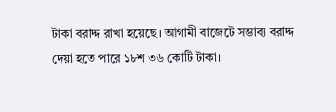টাকা বরাদ্দ রাখা হয়েছে। আগামী বাজেটে সম্ভাব্য বরাদ্দ দেয়া হতে পারে ১৮শ ৩৬ কোটি টাকা।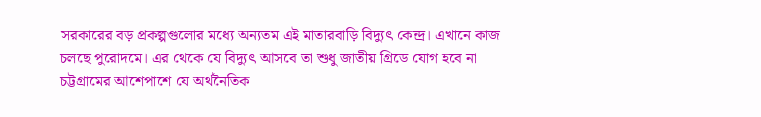সরকারের বড় প্রকল্পগুলোর মধ্যে অন্যতম এই মাতারবাড়ি বিদ্যুৎ কেন্দ্র। এখানে কাজ চলছে পুরোদমে। এর থেকে যে বিদ্যুৎ আসবে তা শুধু জাতীয় গ্রিডে যোগ হবে না চট্টগ্রামের আশেপাশে যে অর্থনৈতিক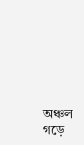অঞ্চল গড়ে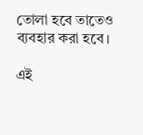তোলা হবে তাতেও ব্যবহার করা হবে।

এই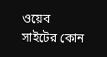ওয়েব সাইটের কোন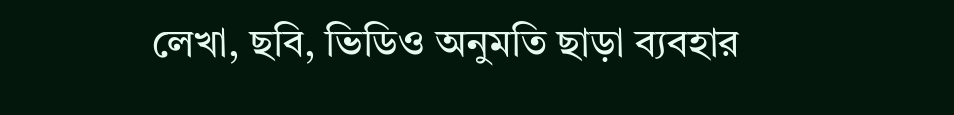লেখা, ছবি, ভিডিও অনুমতি ছাড়া ব্যবহার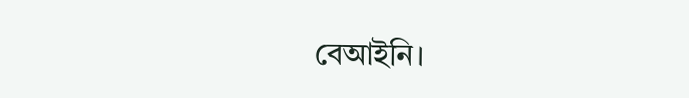বেআইনি।